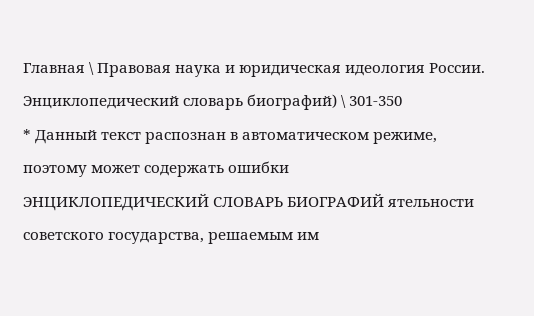Главная \ Правовая наука и юридическая идеология России. Энциклопедический словарь биографий) \ 301-350
* Данный текст распознан в автоматическом режиме, поэтому может содержать ошибки
ЭНЦИКЛОПЕДИЧЕСКИЙ СЛОВАРЬ БИОГРАФИЙ ятельности советского государства, решаемым им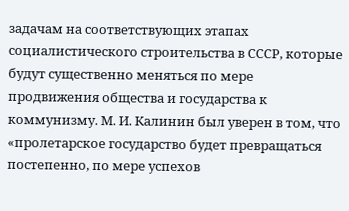задачам на соответствующих этапах социалистического строительства в СССР, которые будут существенно меняться по мере продвижения общества и государства к коммунизму. М. И. Калинин был уверен в том, что «пролетарское государство будет превращаться постепенно, по мере успехов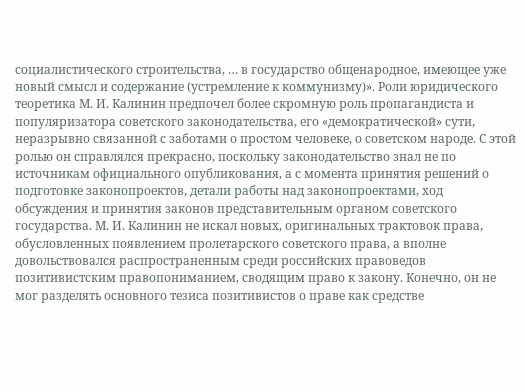социалистического строительства, … в государство общенародное, имеющее уже новый смысл и содержание (устремление к коммунизму)». Роли юридического теоретика М. И. Калинин предпочел более скромную роль пропагандиста и популяризатора советского законодательства, его «демократической» сути, неразрывно связанной с заботами о простом человеке, о советском народе. С этой ролью он справлялся прекрасно, поскольку законодательство знал не по источникам официального опубликования, а с момента принятия решений о подготовке законопроектов, детали работы над законопроектами, ход обсуждения и принятия законов представительным органом советского государства. М. И. Калинин не искал новых, оригинальных трактовок права, обусловленных появлением пролетарского советского права, а вполне довольствовался распространенным среди российских правоведов позитивистским правопониманием, сводящим право к закону. Конечно, он не мог разделять основного тезиса позитивистов о праве как средстве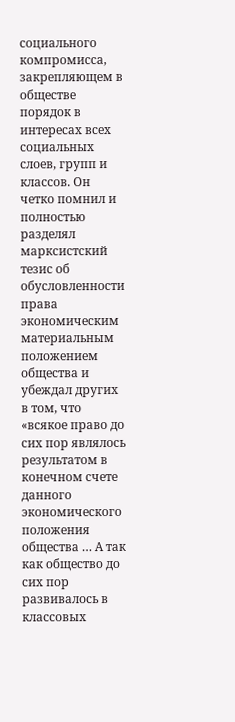социального компромисса, закрепляющем в обществе порядок в интересах всех социальных слоев, групп и классов. Он четко помнил и полностью разделял марксистский тезис об обусловленности права экономическим материальным положением общества и убеждал других в том, что «всякое право до сих пор являлось результатом в конечном счете данного экономического положения общества … А так как общество до сих пор развивалось в классовых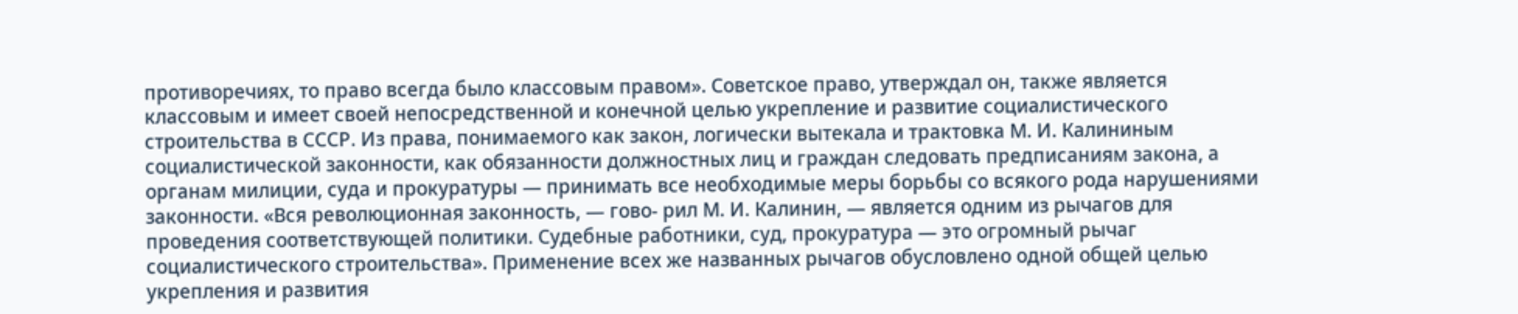противоречиях, то право всегда было классовым правом». Советское право, утверждал он, также является классовым и имеет своей непосредственной и конечной целью укрепление и развитие социалистического строительства в СССР. Из права, понимаемого как закон, логически вытекала и трактовка М. И. Калининым социалистической законности, как обязанности должностных лиц и граждан следовать предписаниям закона, а органам милиции, суда и прокуратуры — принимать все необходимые меры борьбы со всякого рода нарушениями законности. «Вся революционная законность, — гово- рил М. И. Калинин, — является одним из рычагов для проведения соответствующей политики. Судебные работники, суд, прокуратура — это огромный рычаг социалистического строительства». Применение всех же названных рычагов обусловлено одной общей целью укрепления и развития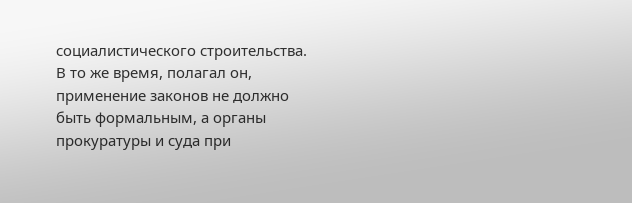социалистического строительства. В то же время, полагал он, применение законов не должно быть формальным, а органы прокуратуры и суда при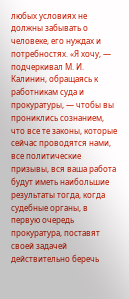любых условиях не должны забывать о человеке, его нуждах и потребностях. «Я хочу, — подчеркивал М. И. Калинин, обращаясь к работникам суда и прокуратуры, — чтобы вы прониклись сознанием, что все те законы, которые сейчас проводятся нами, все политические призывы, вся ваша работа будут иметь наибольшие результаты тогда, когда судебные органы, в первую очередь прокуратура, поставят своей задачей действительно беречь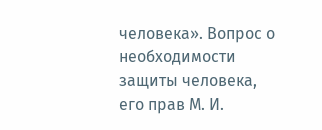человека». Вопрос о необходимости защиты человека, его прав М. И.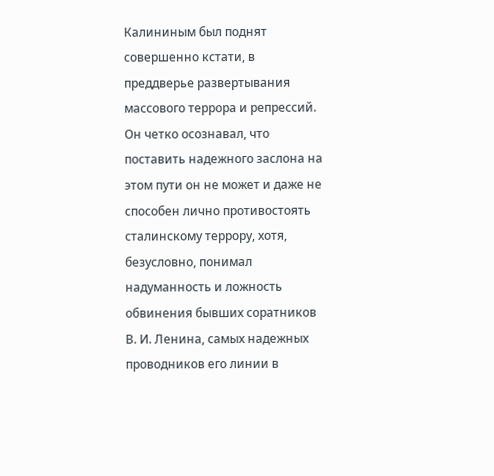Калининым был поднят совершенно кстати, в преддверье развертывания массового террора и репрессий. Он четко осознавал, что поставить надежного заслона на этом пути он не может и даже не способен лично противостоять сталинскому террору, хотя, безусловно, понимал надуманность и ложность обвинения бывших соратников В. И. Ленина, самых надежных проводников его линии в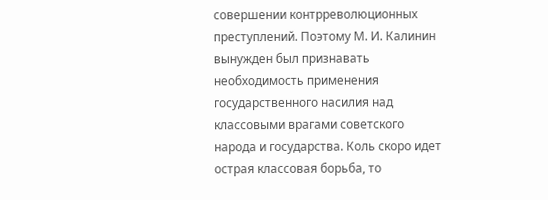совершении контрреволюционных преступлений. Поэтому М. И. Калинин вынужден был признавать необходимость применения государственного насилия над классовыми врагами советского народа и государства. Коль скоро идет острая классовая борьба, то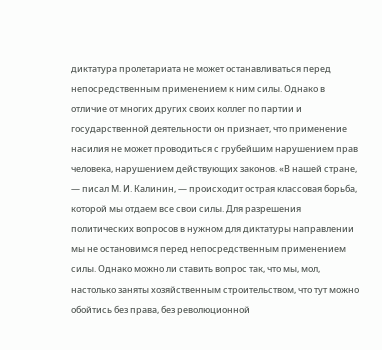диктатура пролетариата не может останавливаться перед непосредственным применением к ним силы. Однако в отличие от многих других своих коллег по партии и государственной деятельности он признает, что применение насилия не может проводиться с грубейшим нарушением прав человека, нарушением действующих законов. «В нашей стране, — писал М. И. Калинин, — происходит острая классовая борьба, которой мы отдаем все свои силы. Для разрешения политических вопросов в нужном для диктатуры направлении мы не остановимся перед непосредственным применением силы. Однако можно ли ставить вопрос так, что мы, мол, настолько заняты хозяйственным строительством, что тут можно обойтись без права, без революционной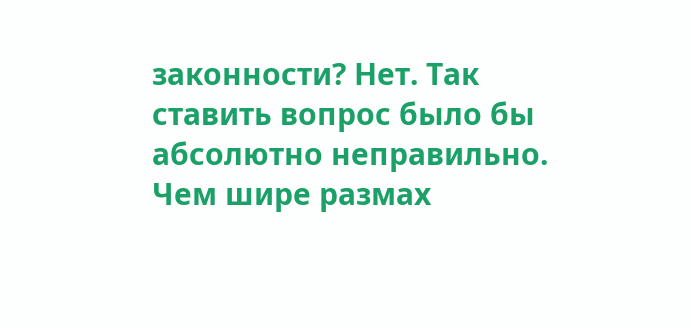законности? Нет. Так ставить вопрос было бы абсолютно неправильно. Чем шире размах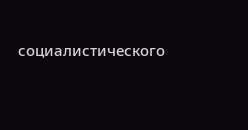социалистического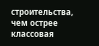строительства, чем острее классовая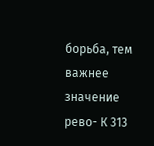борьба, тем важнее значение рево- К 313